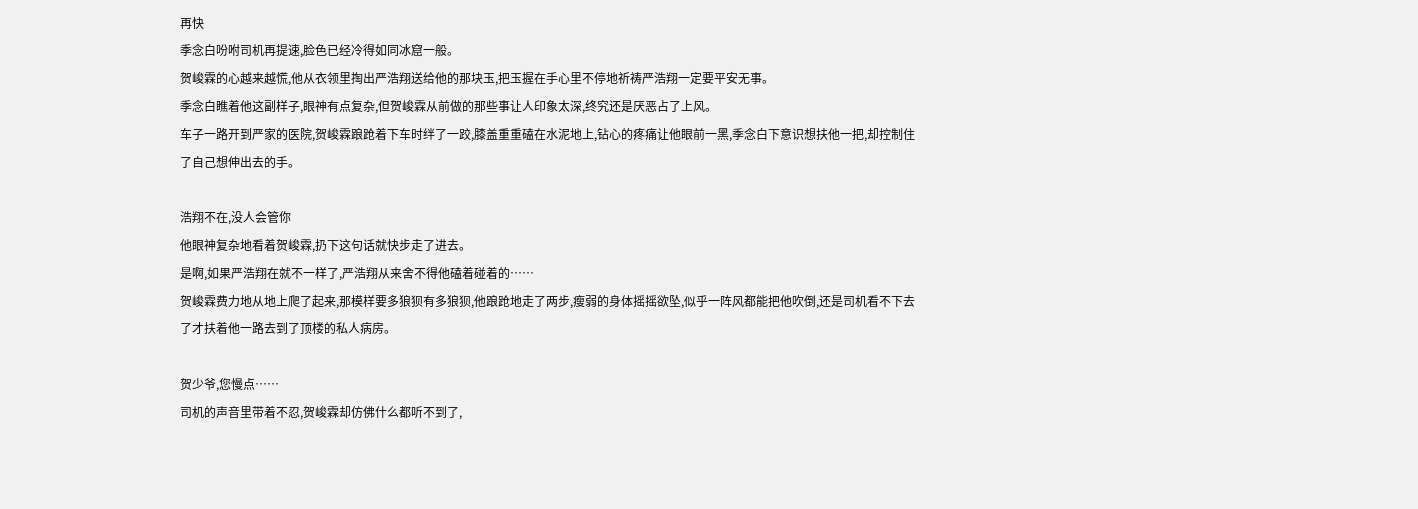再快
季念白吩咐司机再提速,脸色已经冷得如同冰窟一般。
贺峻霖的心越来越慌,他从衣领里掏出严浩翔送给他的那块玉,把玉握在手心里不停地祈祷严浩翔一定要平安无事。
季念白瞧着他这副样子,眼神有点复杂,但贺峻霖从前做的那些事让人印象太深,终究还是厌恶占了上风。
车子一路开到严家的医院,贺峻霖踉跄着下车时绊了一跤,膝盖重重磕在水泥地上,钻心的疼痛让他眼前一黑,季念白下意识想扶他一把,却控制住了自己想伸出去的手。

浩翔不在,没人会管你
他眼神复杂地看着贺峻霖,扔下这句话就快步走了进去。
是啊,如果严浩翔在就不一样了,严浩翔从来舍不得他磕着碰着的……
贺峻霖费力地从地上爬了起来,那模样要多狼狈有多狼狈,他踉跄地走了两步,瘦弱的身体摇摇欲坠,似乎一阵风都能把他吹倒,还是司机看不下去了才扶着他一路去到了顶楼的私人病房。

贺少爷,您慢点……
司机的声音里带着不忍,贺峻霖却仿佛什么都听不到了,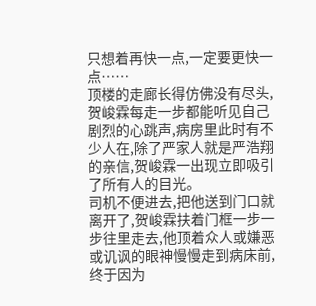只想着再快一点,一定要更快一点……
顶楼的走廊长得仿佛没有尽头,贺峻霖每走一步都能听见自己剧烈的心跳声,病房里此时有不少人在,除了严家人就是严浩翔的亲信,贺峻霖一出现立即吸引了所有人的目光。
司机不便进去,把他送到门口就离开了,贺峻霖扶着门框一步一步往里走去,他顶着众人或嫌恶或讥讽的眼神慢慢走到病床前,终于因为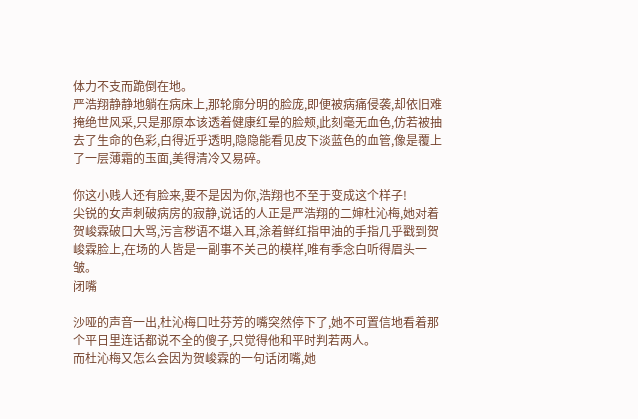体力不支而跪倒在地。
严浩翔静静地躺在病床上,那轮廓分明的脸庞,即便被病痛侵袭,却依旧难掩绝世风采,只是那原本该透着健康红晕的脸颊,此刻毫无血色,仿若被抽去了生命的色彩,白得近乎透明,隐隐能看见皮下淡蓝色的血管,像是覆上了一层薄霜的玉面,美得清冷又易碎。

你这小贱人还有脸来,要不是因为你,浩翔也不至于变成这个样子!
尖锐的女声刺破病房的寂静,说话的人正是严浩翔的二婶杜沁梅,她对着贺峻霖破口大骂,污言秽语不堪入耳,涂着鲜红指甲油的手指几乎戳到贺峻霖脸上,在场的人皆是一副事不关己的模样,唯有季念白听得眉头一皱。
闭嘴

沙哑的声音一出,杜沁梅口吐芬芳的嘴突然停下了,她不可置信地看着那个平日里连话都说不全的傻子,只觉得他和平时判若两人。
而杜沁梅又怎么会因为贺峻霖的一句话闭嘴,她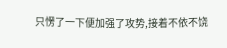只愣了一下便加强了攻势,接着不依不饶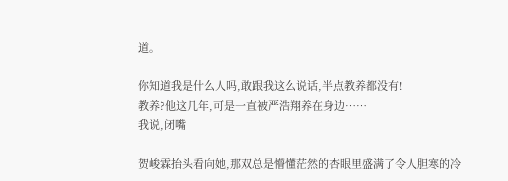道。

你知道我是什么人吗,敢跟我这么说话,半点教养都没有!
教养?他这几年,可是一直被严浩翔养在身边……
我说,闭嘴

贺峻霖抬头看向她,那双总是懵懂茫然的杏眼里盛满了令人胆寒的冷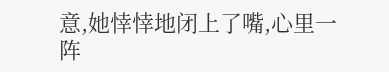意,她悻悻地闭上了嘴,心里一阵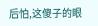后怕,这傻子的眼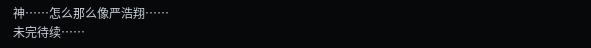神……怎么那么像严浩翔……
未完待续……